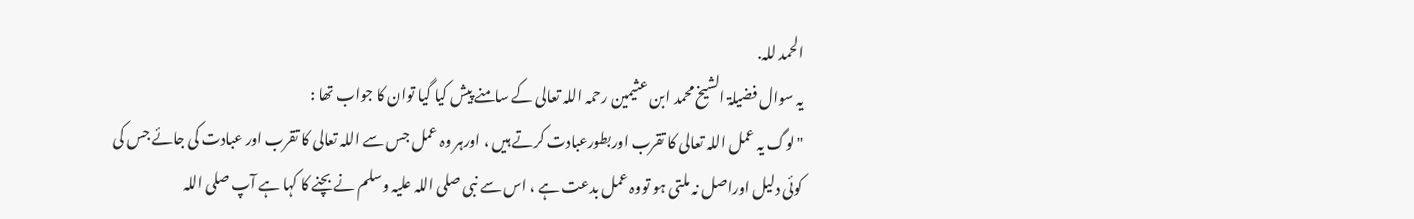الحمد للہ.
یہ سوال فضیلۃ الشیخ محمد ابن عثيمین رحمہ اللہ تعالی کے سامنے پیش کیا گيا توان کا جواب تھا :
"لوگ یہ عمل اللہ تعالی کا تقرب اوربطورعبادت کرتے ہیں ، اورہر وہ عمل جس سے اللہ تعالی کا تقرب اور عبادت کی جائے جس کی کوئى دلیل اوراصل نہ ملتی ہو تووہ عمل بدعت ہے ، اس سے نبی صلی اللہ علیہ وسلم نے بچنے کا کہا ہے آپ صلی اللہ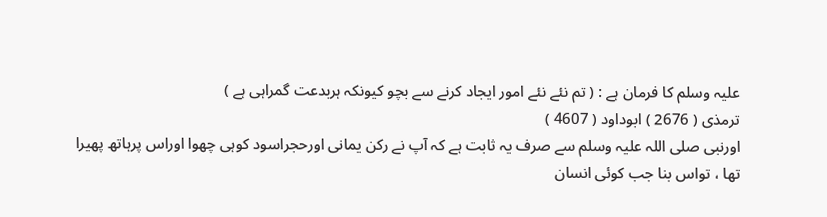علیہ وسلم کا فرمان ہے : ( تم نئے نئے امور ایجاد کرنے سے بچو کیونکہ ہربدعت گمراہی ہے )
ترمذی ( 2676 ) ابوداود ( 4607 )
اورنبی صلی اللہ علیہ وسلم سے صرف یہ ثابت ہے کہ آپ نے رکن یمانی اورحجراسود کوہی چھوا اوراس پرہاتھ پھیرا تھا ، تواس بنا جب کوئى انسان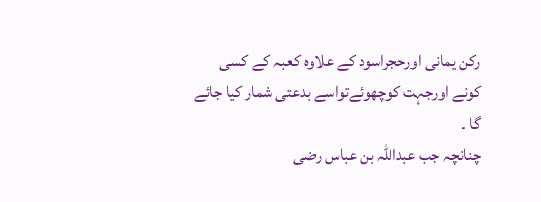رکن یمانی اورحجراسود کے علاوہ کعبہ کے کسی کونے اورجہت کوچھوئےتواسے بدعتی شمار کیا جائے گا ۔
چنانچہ جب عبداللہ بن عباس رضى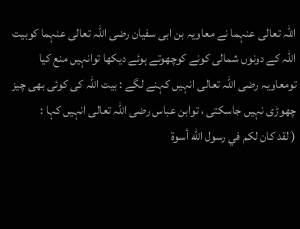اللہ تعالی عنہما نے معاویہ بن ابی سفیان رضی اللہ تعالی عنہما کوبیت اللہ کے دونوں شمالی کونے کوچھوتے ہوئے دیکھا توانہيں منع کیا تومعاویہ رضى اللہ تعالی انہیں کہنے لگے : بیت اللہ کی کوئى بھی چيز چھوڑی نہیں جاسکتی ، توابن عباس رضى اللہ تعالی انہیں کہا :
( لقد كان لكم في رسول الله أسوة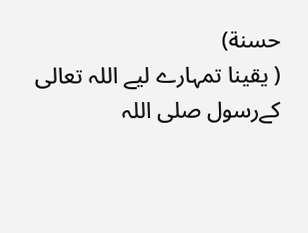حسنة)
( یقینا تمہارے لیے اللہ تعالی کےرسول صلی اللہ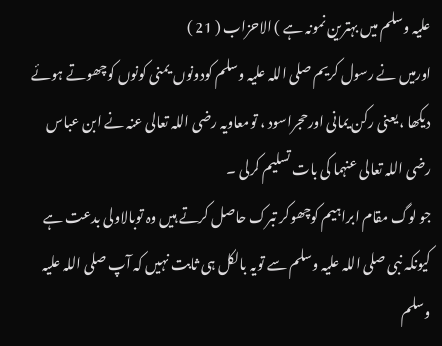علیہ وسلم میں بہترین نمونہ ہے ) الاحزاب ( 21 )
اورمیں نے رسول کریم صلی اللہ علیہ وسلم کودونوں یمنی کونوں کوچھوتے ہوئے دیکھا ، یعنی رکن یمانی اورحجراسود ، تومعاویہ رضى اللہ تعالی عنہ نے ابن عباس رضی اللہ تعالی عنہما کی بات تسلیم کرلی ۔
جو لوگ مقام ابراہیم کوچھوکر تبرک حاصل کرتے ہیں وہ توبالاولی بدعت ہے کیونکہ نبی صلی اللہ علیہ وسلم سے تویہ بالکل ہی ثابت نہیں کہ آپ صلی اللہ علیہ وسلم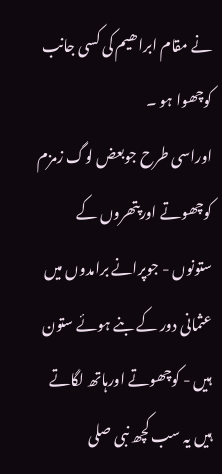نے مقام ابراھیم کی کسی جانب کوچھوا ہو ۔
اوراسی طرح جوبعض لوگ زمزم کوچھوتے اورپتھروں کے ستونوں - جوپرانے برامدوں میں عثمانی دور کے بنے ہوئے ستون ہیں - کوچھوتے اورہاتھ لگاتے ہيں یہ سب کچھ نبی صلی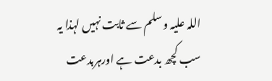اللہ علیہ وسلم سے ثابت نہیں لہذا یہ سب کچھ بدعت ہے اورہربدعت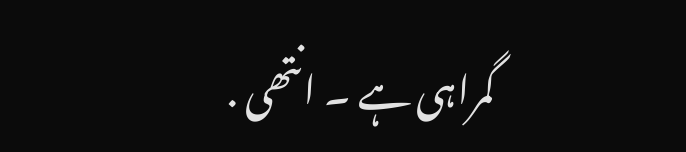گمراہی ہے ۔ انتھی .